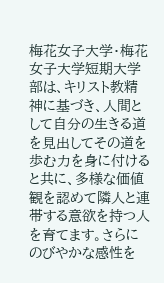梅花女子大学・梅花女子大学短期大学部は、キリスト教精神に基づき、人間として自分の生きる道を見出してその道を歩む力を身に付けると共に、多様な価値観を認めて隣人と連帯する意欲を持つ人を育てます。さらにのびやかな感性を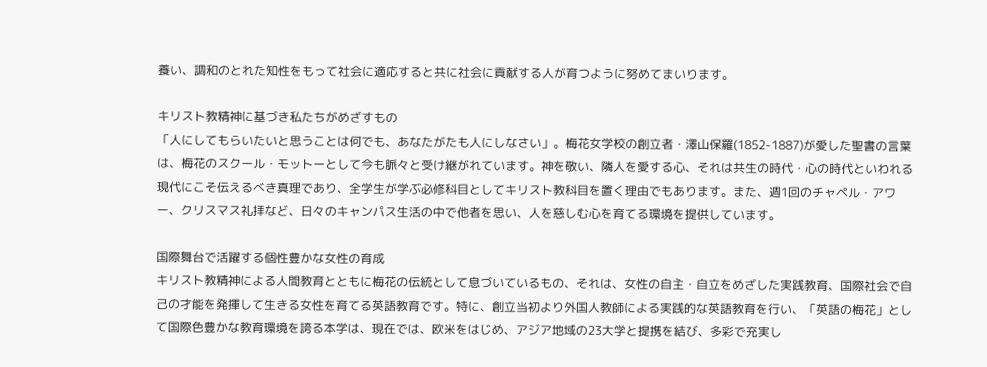養い、調和のとれた知性をもって社会に適応すると共に社会に貢献する人が育つように努めてまいります。

キリスト教精神に基づき私たちがめざすもの
「人にしてもらいたいと思うことは何でも、あなたがたも人にしなさい」。梅花女学校の創立者・澤山保羅(1852-1887)が愛した聖書の言葉は、梅花のスクール・モットーとして今も脈々と受け継がれています。神を敬い、隣人を愛する心、それは共生の時代・心の時代といわれる現代にこそ伝えるべき真理であり、全学生が学ぶ必修科目としてキリスト教科目を置く理由でもあります。また、週1回のチャペル・アワー、クリスマス礼拝など、日々のキャンパス生活の中で他者を思い、人を慈しむ心を育てる環境を提供しています。

国際舞台で活躍する個性豊かな女性の育成
キリスト教精神による人間教育とともに梅花の伝統として息づいているもの、それは、女性の自主・自立をめざした実践教育、国際社会で自己の才能を発揮して生きる女性を育てる英語教育です。特に、創立当初より外国人教師による実践的な英語教育を行い、「英語の梅花」として国際色豊かな教育環境を誇る本学は、現在では、欧米をはじめ、アジア地域の23大学と提携を結び、多彩で充実し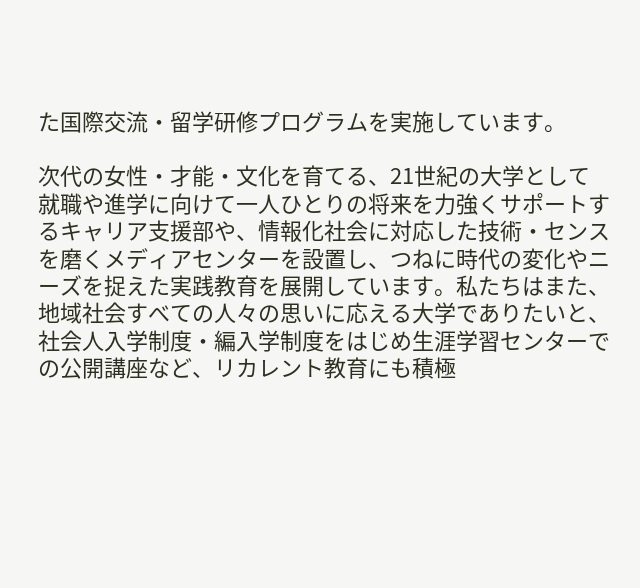た国際交流・留学研修プログラムを実施しています。

次代の女性・才能・文化を育てる、21世紀の大学として
就職や進学に向けて一人ひとりの将来を力強くサポートするキャリア支援部や、情報化社会に対応した技術・センスを磨くメディアセンターを設置し、つねに時代の変化やニーズを捉えた実践教育を展開しています。私たちはまた、地域社会すべての人々の思いに応える大学でありたいと、社会人入学制度・編入学制度をはじめ生涯学習センターでの公開講座など、リカレント教育にも積極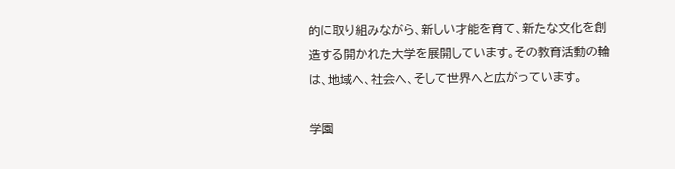的に取り組みながら、新しい才能を育て、新たな文化を創造する開かれた大学を展開しています。その教育活動の輪は、地域へ、社会へ、そして世界へと広がっています。

学園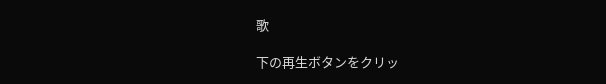歌

下の再生ボタンをクリッ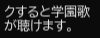クすると学園歌が聴けます。